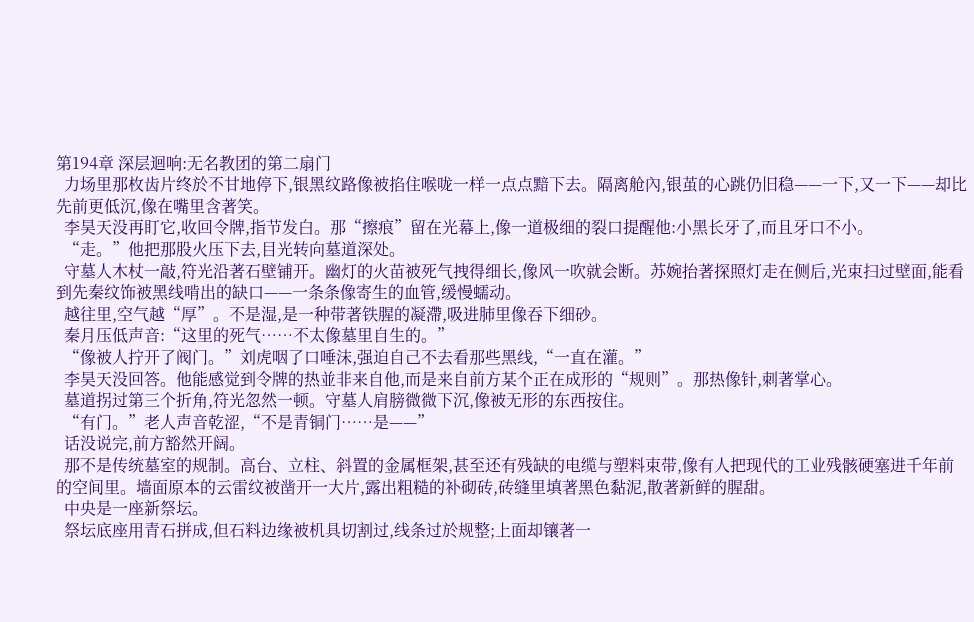第194章 深层迴响:无名教团的第二扇门
  力场里那枚齿片终於不甘地停下,银黑纹路像被掐住喉咙一样一点点黯下去。隔离舱內,银茧的心跳仍旧稳——一下,又一下——却比先前更低沉,像在嘴里含著笑。
  李昊天没再盯它,收回令牌,指节发白。那“擦痕”留在光幕上,像一道极细的裂口提醒他:小黑长牙了,而且牙口不小。
  “走。”他把那股火压下去,目光转向墓道深处。
  守墓人木杖一敲,符光沿著石壁铺开。幽灯的火苗被死气拽得细长,像风一吹就会断。苏婉抬著探照灯走在侧后,光束扫过壁面,能看到先秦纹饰被黑线啃出的缺口——一条条像寄生的血管,缓慢蠕动。
  越往里,空气越“厚”。不是湿,是一种带著铁腥的凝滯,吸进肺里像吞下细砂。
  秦月压低声音:“这里的死气……不太像墓里自生的。”
  “像被人拧开了阀门。”刘虎咽了口唾沫,强迫自己不去看那些黑线,“一直在灌。”
  李昊天没回答。他能感觉到令牌的热並非来自他,而是来自前方某个正在成形的“规则”。那热像针,刺著掌心。
  墓道拐过第三个折角,符光忽然一顿。守墓人肩膀微微下沉,像被无形的东西按住。
  “有门。”老人声音乾涩,“不是青铜门……是——”
  话没说完,前方豁然开阔。
  那不是传统墓室的规制。高台、立柱、斜置的金属框架,甚至还有残缺的电缆与塑料束带,像有人把现代的工业残骸硬塞进千年前的空间里。墙面原本的云雷纹被凿开一大片,露出粗糙的补砌砖,砖缝里填著黑色黏泥,散著新鲜的腥甜。
  中央是一座新祭坛。
  祭坛底座用青石拼成,但石料边缘被机具切割过,线条过於规整;上面却镶著一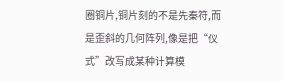圈铜片,铜片刻的不是先秦符,而是歪斜的几何阵列,像是把“仪式”改写成某种计算模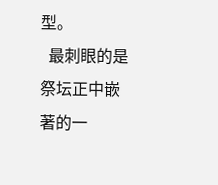型。
  最刺眼的是祭坛正中嵌著的一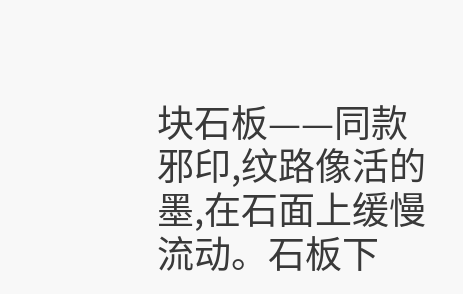块石板——同款邪印,纹路像活的墨,在石面上缓慢流动。石板下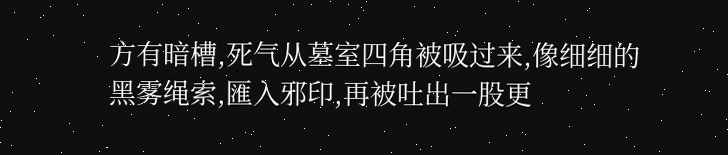方有暗槽,死气从墓室四角被吸过来,像细细的黑雾绳索,匯入邪印,再被吐出一股更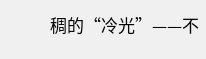稠的“冷光”——不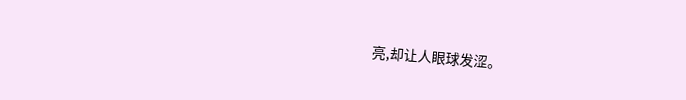亮,却让人眼球发涩。